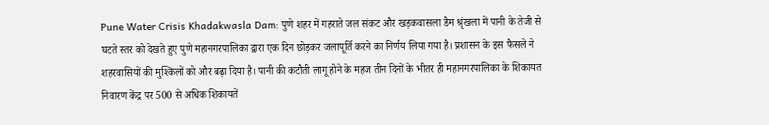Pune Water Crisis Khadakwasla Dam: पुणे शहर में गहराते जल संकट और खड़कवासला डैम श्रृंखला में पानी के तेजी से घटते स्तर को देखते हुए पुणे महानगरपालिका द्वारा एक दिन छोड़कर जलापूर्ति करने का निर्णय लिया गया है। प्रशासन के इस फैसले ने शहरवासियों की मुश्किलों को और बढ़ा दिया है। पानी की कटौती लागू होने के महज तीन दिनों के भीतर ही महानगरपालिका के शिकायत निवारण केंद्र पर 500 से अधिक शिकायतें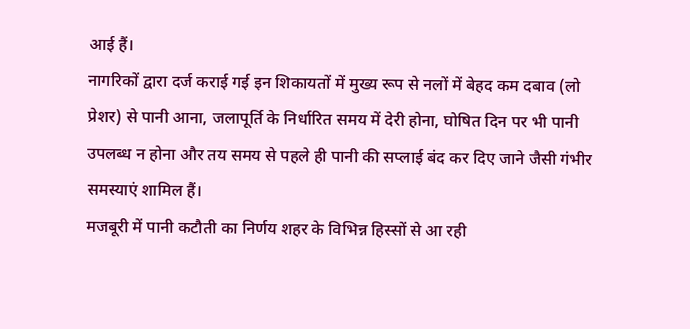आई हैं।
नागरिकों द्वारा दर्ज कराई गई इन शिकायतों में मुख्य रूप से नलों में बेहद कम दबाव (लो प्रेशर) से पानी आना, जलापूर्ति के निर्धारित समय में देरी होना, घोषित दिन पर भी पानी उपलब्ध न होना और तय समय से पहले ही पानी की सप्लाई बंद कर दिए जाने जैसी गंभीर समस्याएं शामिल हैं।
मजबूरी में पानी कटौती का निर्णय शहर के विभिन्न हिस्सों से आ रही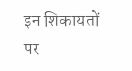इन शिकायतों पर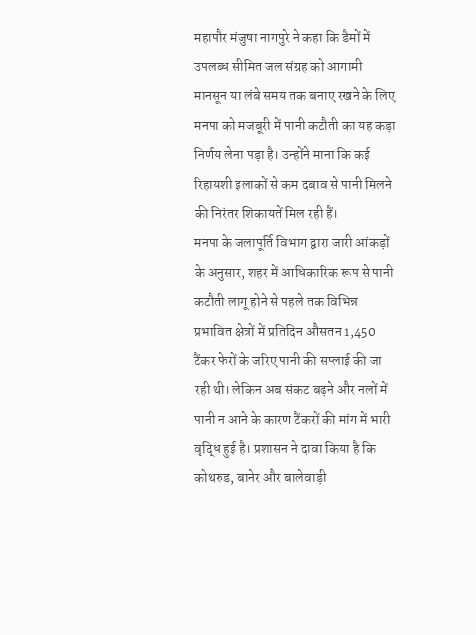महापौर मंजुषा नागपुरे ने कहा कि डैमों में उपलब्ध सीमित जल संग्रह को आगामी मानसून या लंबे समय तक बनाए रखने के लिए मनपा को मजबूरी में पानी कटौती का यह कड़ा निर्णय लेना पड़ा है। उन्होंने माना कि कई रिहायशी इलाकों से कम दबाव से पानी मिलने की निरंतर शिकायतें मिल रही हैं।
मनपा के जलापूर्ति विभाग द्वारा जारी आंकड़ों के अनुसार, शहर में आधिकारिक रूप से पानी कटौती लागू होने से पहले तक विभिन्न प्रभावित क्षेत्रों में प्रतिदिन औसतन 1,450 टैंकर फेरों के जरिए पानी की सप्लाई की जा रही थी। लेकिन अब संकट बढ़ने और नलों में पानी न आने के कारण टैंकरों की मांग में भारी वृद्धि हुई है। प्रशासन ने दावा किया है कि कोथरुड, बानेर और बालेवाड़ी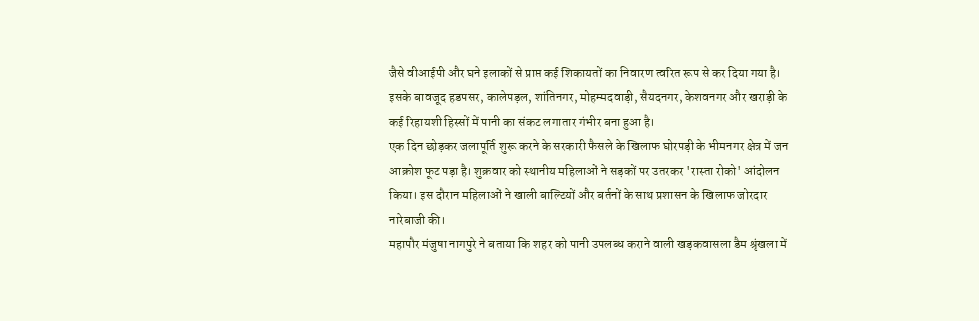जैसे वीआईपी और घने इलाकों से प्राप्त कई शिकायतों का निवारण त्वरित रूप से कर दिया गया है। इसके बावजूद हडपसर, कालेपड़ल, शांतिनगर, मोहम्मदवाड़ी, सैयदनगर, केशवनगर और खराड़ी के कई रिहायशी हिस्सों में पानी का संकट लगातार गंभीर बना हुआ है।
एक दिन छोड़कर जलापूर्ति शुरू करने के सरकारी फैसले के खिलाफ घोरपड़ी के भीमनगर क्षेत्र में जन आक्रोश फूट पड़ा है। शुक्रवार को स्थानीय महिलाओं ने सड़कों पर उतरकर 'रास्ता रोको' आंदोलन किया। इस दौरान महिलाओं ने खाली बाल्टियों और बर्तनों के साथ प्रशासन के खिलाफ जोरदार नारेबाजी की।
महापौर मंजुषा नागपुरे ने बताया कि शहर को पानी उपलब्ध कराने वाली खड़कवासला डैम श्रृंखला में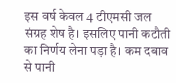इस वर्ष केवल 4 टीएमसी जल संग्रह शेष है। इसलिए पानी कटौती का निर्णय लेना पड़ा है। कम दबाव से पानी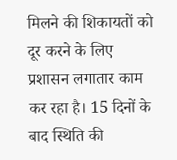मिलने की शिकायतों को दूर करने के लिए प्रशासन लगातार काम कर रहा है। 15 दिनों के बाद स्थिति की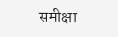समीक्षा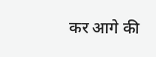कर आगे की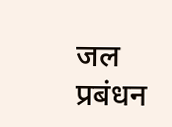जल प्रबंधन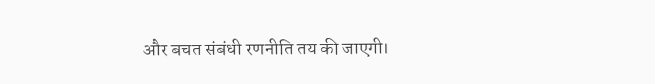और बचत संबंधी रणनीति तय की जाएगी।